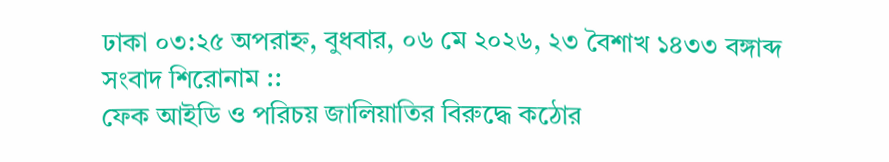ঢাকা ০৩:২৫ অপরাহ্ন, বুধবার, ০৬ মে ২০২৬, ২৩ বৈশাখ ১৪৩৩ বঙ্গাব্দ
সংবাদ শিরোনাম ::
ফেক আইডি ও পরিচয় জালিয়াতির বিরুদ্ধে কঠোর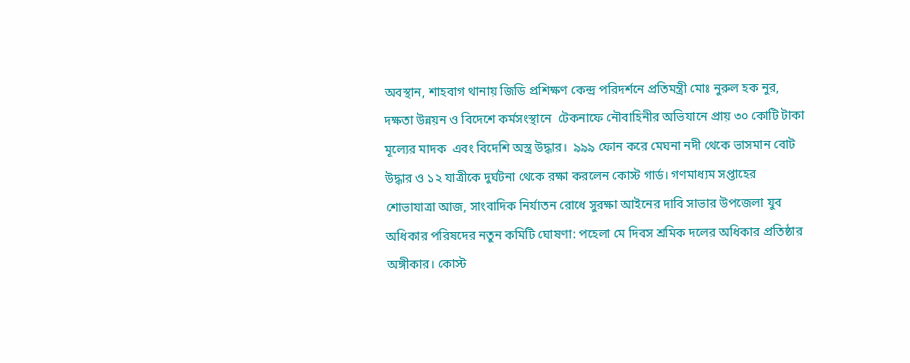অবস্থান, শাহবাগ থানায় জিডি প্রশিক্ষণ কেন্দ্র পরিদর্শনে প্রতিমন্ত্রী মোঃ নুরুল হক নুর, দক্ষতা উন্নয়ন ও বিদেশে কর্মসংস্থানে  টেকনাফে নৌবাহিনীর অভিযানে প্রায় ৩০ কোটি টাকা মূল্যের মাদক  এবং বিদেশি অস্ত্র উদ্ধার।  ৯৯৯ ফোন করে মেঘনা নদী থেকে ভাসমান বোট উদ্ধার ও ১২ যাত্রীকে দুর্ঘটনা থেকে রক্ষা করলেন কোস্ট গার্ড। গণমাধ্যম সপ্তাহের শোভাযাত্রা আজ, সাংবাদিক নির্যাতন রোধে সুরক্ষা আইনের দাবি সাভার উপজেলা যুব অধিকার পরিষদের নতুন কমিটি ঘোষণা: পহেলা মে দিবস শ্রমিক দলের অধিকার প্রতিষ্ঠার অঙ্গীকার। কোস্ট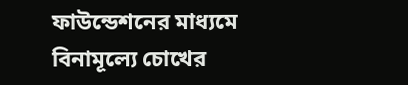ফাউন্ডেশনের মাধ্যমে বিনামূল্যে চোখের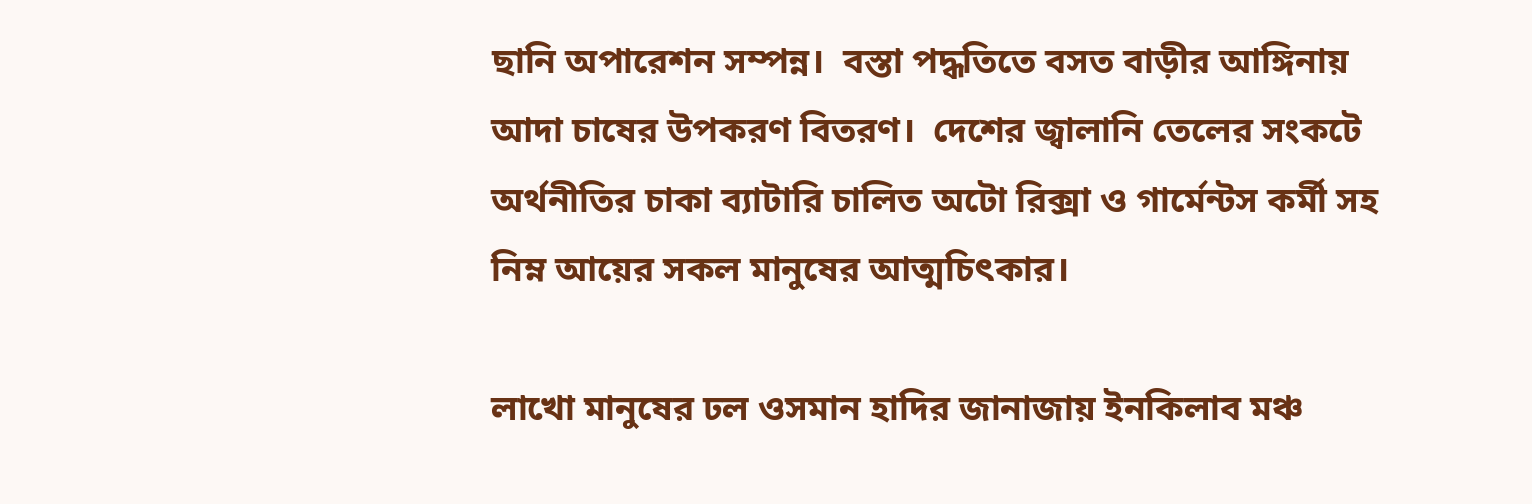ছানি অপারেশন সম্পন্ন।  বস্তা পদ্ধতিতে বসত বাড়ীর আঙ্গিনায় আদা চাষের উপকরণ বিতরণ।  দেশের জ্বালানি তেলের সংকটে অর্থনীতির চাকা ব্যাটারি চালিত অটো রিক্সা ও গার্মেন্টস কর্মী সহ নিম্ন আয়ের সকল মানুষের আত্মচিৎকার।

লাখো মানুষের ঢল ওসমান হাদির জানাজায় ইনকিলাব মঞ্চ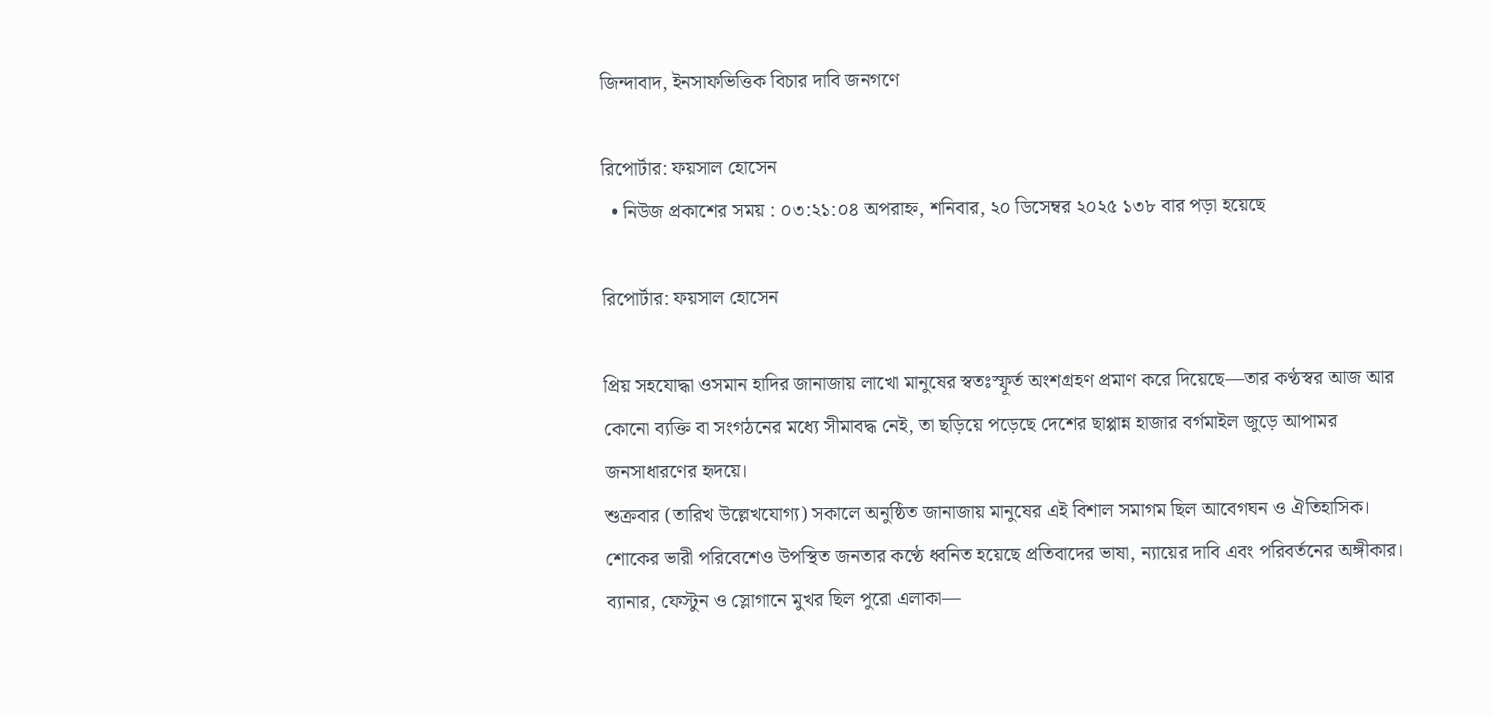জিন্দাবাদ, ইনসাফভিত্তিক বিচার দাবি জনগণে

রিপোর্টার: ফয়সাল হোসেন
  • নিউজ প্রকাশের সময় : ০৩:২১:০৪ অপরাহ্ন, শনিবার, ২০ ডিসেম্বর ২০২৫ ১৩৮ বার পড়া হয়েছে

রিপোর্টার: ফয়সাল হোসেন

প্রিয় সহযোদ্ধা ওসমান হাদির জানাজায় লাখো মানুষের স্বতঃস্ফূর্ত অংশগ্রহণ প্রমাণ করে দিয়েছে—তার কণ্ঠস্বর আজ আর কোনো ব্যক্তি বা সংগঠনের মধ্যে সীমাবদ্ধ নেই, তা ছড়িয়ে পড়েছে দেশের ছাপ্পান্ন হাজার বর্গমাইল জুড়ে আপামর জনসাধারণের হৃদয়ে।
শুক্রবার (তারিখ উল্লেখযোগ্য) সকালে অনুষ্ঠিত জানাজায় মানুষের এই বিশাল সমাগম ছিল আবেগঘন ও ঐতিহাসিক। শোকের ভারী পরিবেশেও উপস্থিত জনতার কণ্ঠে ধ্বনিত হয়েছে প্রতিবাদের ভাষা, ন্যায়ের দাবি এবং পরিবর্তনের অঙ্গীকার। ব্যানার, ফেস্টুন ও স্লোগানে মুখর ছিল পুরো এলাকা—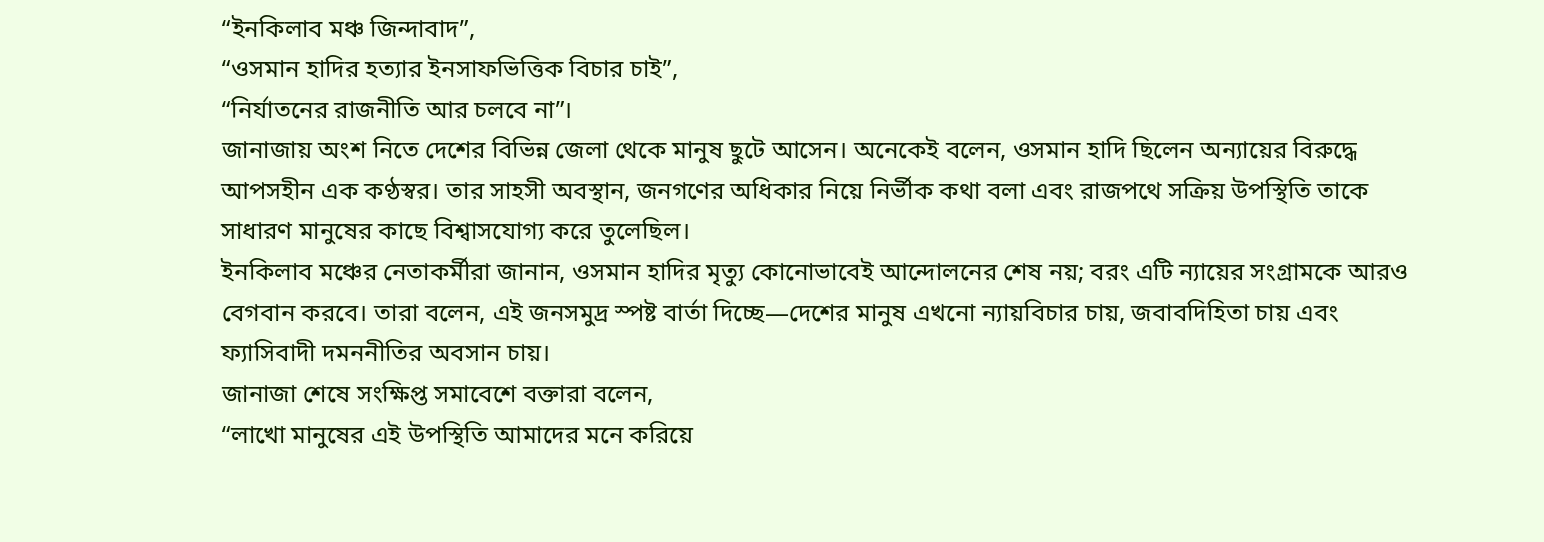“ইনকিলাব মঞ্চ জিন্দাবাদ”,
“ওসমান হাদির হত্যার ইনসাফভিত্তিক বিচার চাই”,
“নির্যাতনের রাজনীতি আর চলবে না”।
জানাজায় অংশ নিতে দেশের বিভিন্ন জেলা থেকে মানুষ ছুটে আসেন। অনেকেই বলেন, ওসমান হাদি ছিলেন অন্যায়ের বিরুদ্ধে আপসহীন এক কণ্ঠস্বর। তার সাহসী অবস্থান, জনগণের অধিকার নিয়ে নির্ভীক কথা বলা এবং রাজপথে সক্রিয় উপস্থিতি তাকে সাধারণ মানুষের কাছে বিশ্বাসযোগ্য করে তুলেছিল।
ইনকিলাব মঞ্চের নেতাকর্মীরা জানান, ওসমান হাদির মৃত্যু কোনোভাবেই আন্দোলনের শেষ নয়; বরং এটি ন্যায়ের সংগ্রামকে আরও বেগবান করবে। তারা বলেন, এই জনসমুদ্র স্পষ্ট বার্তা দিচ্ছে—দেশের মানুষ এখনো ন্যায়বিচার চায়, জবাবদিহিতা চায় এবং ফ্যাসিবাদী দমননীতির অবসান চায়।
জানাজা শেষে সংক্ষিপ্ত সমাবেশে বক্তারা বলেন,
“লাখো মানুষের এই উপস্থিতি আমাদের মনে করিয়ে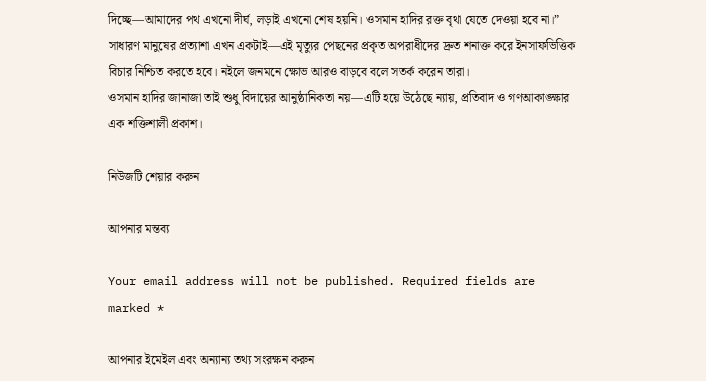দিচ্ছে—আমাদের পথ এখনো দীর্ঘ, লড়াই এখনো শেষ হয়নি। ওসমান হাদির রক্ত বৃথা যেতে দেওয়া হবে না।”
সাধারণ মানুষের প্রত্যাশা এখন একটাই—এই মৃত্যুর পেছনের প্রকৃত অপরাধীদের দ্রুত শনাক্ত করে ইনসাফভিত্তিক বিচার নিশ্চিত করতে হবে। নইলে জনমনে ক্ষোভ আরও বাড়বে বলে সতর্ক করেন তারা।
ওসমান হাদির জানাজা তাই শুধু বিদায়ের আনুষ্ঠানিকতা নয়—এটি হয়ে উঠেছে ন্যায়, প্রতিবাদ ও গণআকাঙ্ক্ষার এক শক্তিশালী প্রকাশ।

নিউজটি শেয়ার করুন

আপনার মন্তব্য

Your email address will not be published. Required fields are marked *

আপনার ইমেইল এবং অন্যান্য তথ্য সংরক্ষন করুন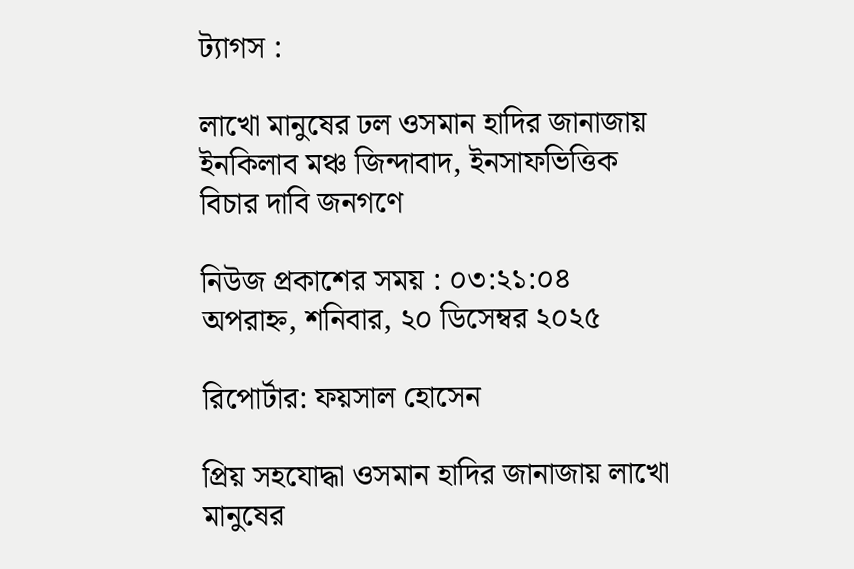ট্যাগস :

লাখো মানুষের ঢল ওসমান হাদির জানাজায় ইনকিলাব মঞ্চ জিন্দাবাদ, ইনসাফভিত্তিক বিচার দাবি জনগণে

নিউজ প্রকাশের সময় : ০৩:২১:০৪ অপরাহ্ন, শনিবার, ২০ ডিসেম্বর ২০২৫

রিপোর্টার: ফয়সাল হোসেন

প্রিয় সহযোদ্ধা ওসমান হাদির জানাজায় লাখো মানুষের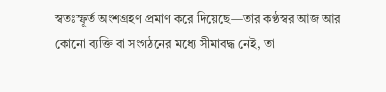স্বতঃস্ফূর্ত অংশগ্রহণ প্রমাণ করে দিয়েছে—তার কণ্ঠস্বর আজ আর কোনো ব্যক্তি বা সংগঠনের মধ্যে সীমাবদ্ধ নেই, তা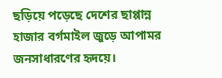ছড়িয়ে পড়েছে দেশের ছাপ্পান্ন হাজার বর্গমাইল জুড়ে আপামর জনসাধারণের হৃদয়ে।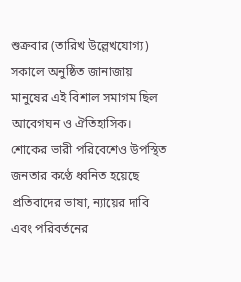শুক্রবার (তারিখ উল্লেখযোগ্য) সকালে অনুষ্ঠিত জানাজায় মানুষের এই বিশাল সমাগম ছিল আবেগঘন ও ঐতিহাসিক। শোকের ভারী পরিবেশেও উপস্থিত জনতার কণ্ঠে ধ্বনিত হয়েছে প্রতিবাদের ভাষা, ন্যায়ের দাবি এবং পরিবর্তনের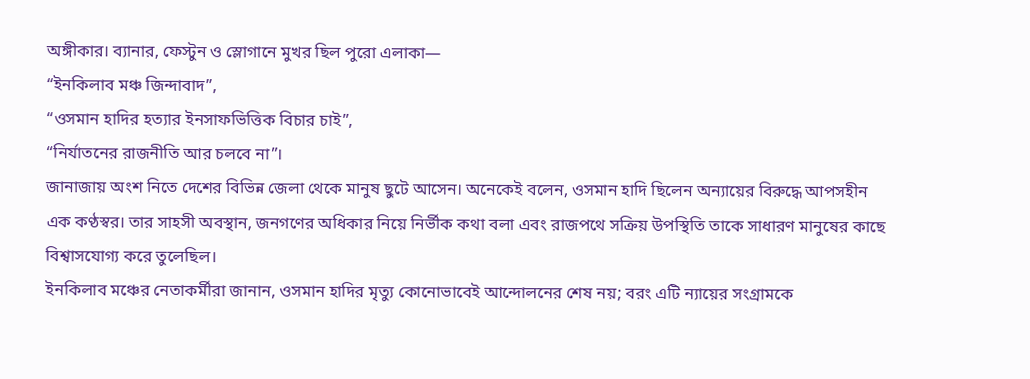অঙ্গীকার। ব্যানার, ফেস্টুন ও স্লোগানে মুখর ছিল পুরো এলাকা—
“ইনকিলাব মঞ্চ জিন্দাবাদ”,
“ওসমান হাদির হত্যার ইনসাফভিত্তিক বিচার চাই”,
“নির্যাতনের রাজনীতি আর চলবে না”।
জানাজায় অংশ নিতে দেশের বিভিন্ন জেলা থেকে মানুষ ছুটে আসেন। অনেকেই বলেন, ওসমান হাদি ছিলেন অন্যায়ের বিরুদ্ধে আপসহীন এক কণ্ঠস্বর। তার সাহসী অবস্থান, জনগণের অধিকার নিয়ে নির্ভীক কথা বলা এবং রাজপথে সক্রিয় উপস্থিতি তাকে সাধারণ মানুষের কাছে বিশ্বাসযোগ্য করে তুলেছিল।
ইনকিলাব মঞ্চের নেতাকর্মীরা জানান, ওসমান হাদির মৃত্যু কোনোভাবেই আন্দোলনের শেষ নয়; বরং এটি ন্যায়ের সংগ্রামকে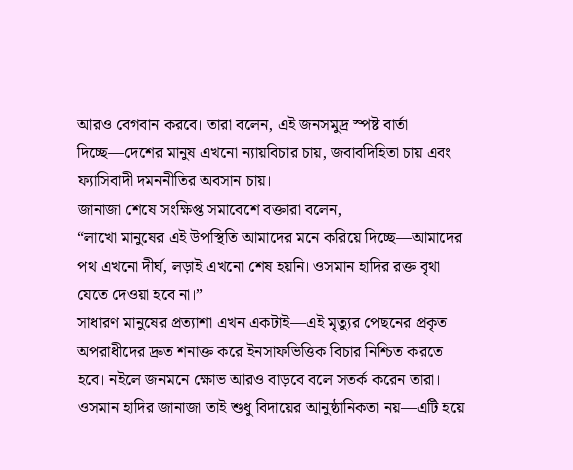আরও বেগবান করবে। তারা বলেন, এই জনসমুদ্র স্পষ্ট বার্তা দিচ্ছে—দেশের মানুষ এখনো ন্যায়বিচার চায়, জবাবদিহিতা চায় এবং ফ্যাসিবাদী দমননীতির অবসান চায়।
জানাজা শেষে সংক্ষিপ্ত সমাবেশে বক্তারা বলেন,
“লাখো মানুষের এই উপস্থিতি আমাদের মনে করিয়ে দিচ্ছে—আমাদের পথ এখনো দীর্ঘ, লড়াই এখনো শেষ হয়নি। ওসমান হাদির রক্ত বৃথা যেতে দেওয়া হবে না।”
সাধারণ মানুষের প্রত্যাশা এখন একটাই—এই মৃত্যুর পেছনের প্রকৃত অপরাধীদের দ্রুত শনাক্ত করে ইনসাফভিত্তিক বিচার নিশ্চিত করতে হবে। নইলে জনমনে ক্ষোভ আরও বাড়বে বলে সতর্ক করেন তারা।
ওসমান হাদির জানাজা তাই শুধু বিদায়ের আনুষ্ঠানিকতা নয়—এটি হয়ে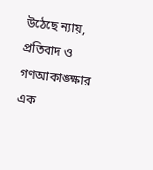উঠেছে ন্যায়, প্রতিবাদ ও গণআকাঙ্ক্ষার এক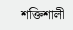শক্তিশালী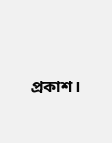প্রকাশ।